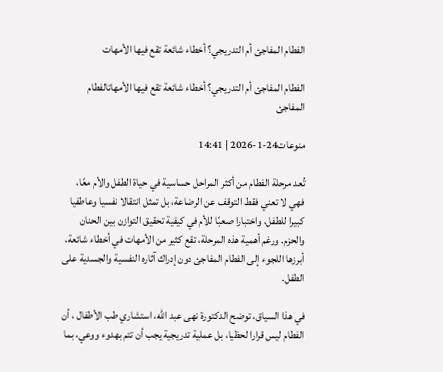الفطام المفاجئ أم التدريجي؟ أخطاء شائعة تقع فيها الأمهات

الفطام المفاجئ أم التدريجي؟ أخطاء شائعة تقع فيها الأمهاتالفطام المفاجئ

منوعات24-1-2026 | 14:41

تُعد مرحلة الفطام من أكثر المراحل حساسية في حياة الطفل والأم معًا، فهي لا تعني فقط التوقف عن الرضاعة، بل تمثل انتقالا نفسيا وعاطفيا كبيرا للطفل، واختبارا صعبًا للأم في كيفية تحقيق التوازن بين الحنان والحزم. ورغم أهمية هذه المرحلة، تقع كثير من الأمهات في أخطاء شائعة، أبرزها اللجوء إلى الفطام المفاجئ دون إدراك آثاره النفسية والجسدية على الطفل.

في هذا السياق، توضح الدكتورة نهى عبد الله، استشاري طب الأطفال ، أن الفطام ليس قرارا لحظيا، بل عملية تدريجية يجب أن تتم بهدوء ووعي، بما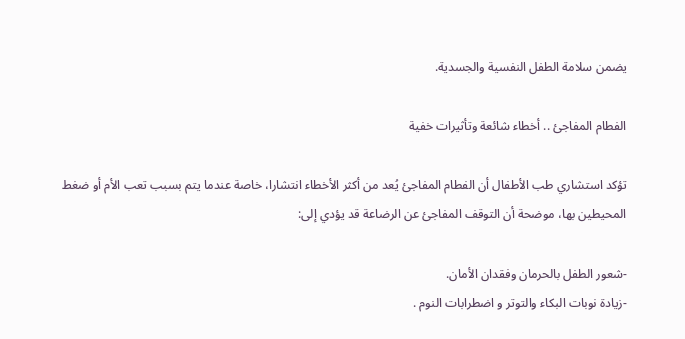يضمن سلامة الطفل النفسية والجسدية.

الفطام المفاجئ .. أخطاء شائعة وتأثيرات خفية

تؤكد استشاري طب الأطفال أن الفطام المفاجئ يُعد من أكثر الأخطاء انتشارا، خاصة عندما يتم بسبب تعب الأم أو ضغط المحيطين بها، موضحة أن التوقف المفاجئ عن الرضاعة قد يؤدي إلى:

-شعور الطفل بالحرمان وفقدان الأمان.
-زيادة نوبات البكاء والتوتر و اضطرابات النوم .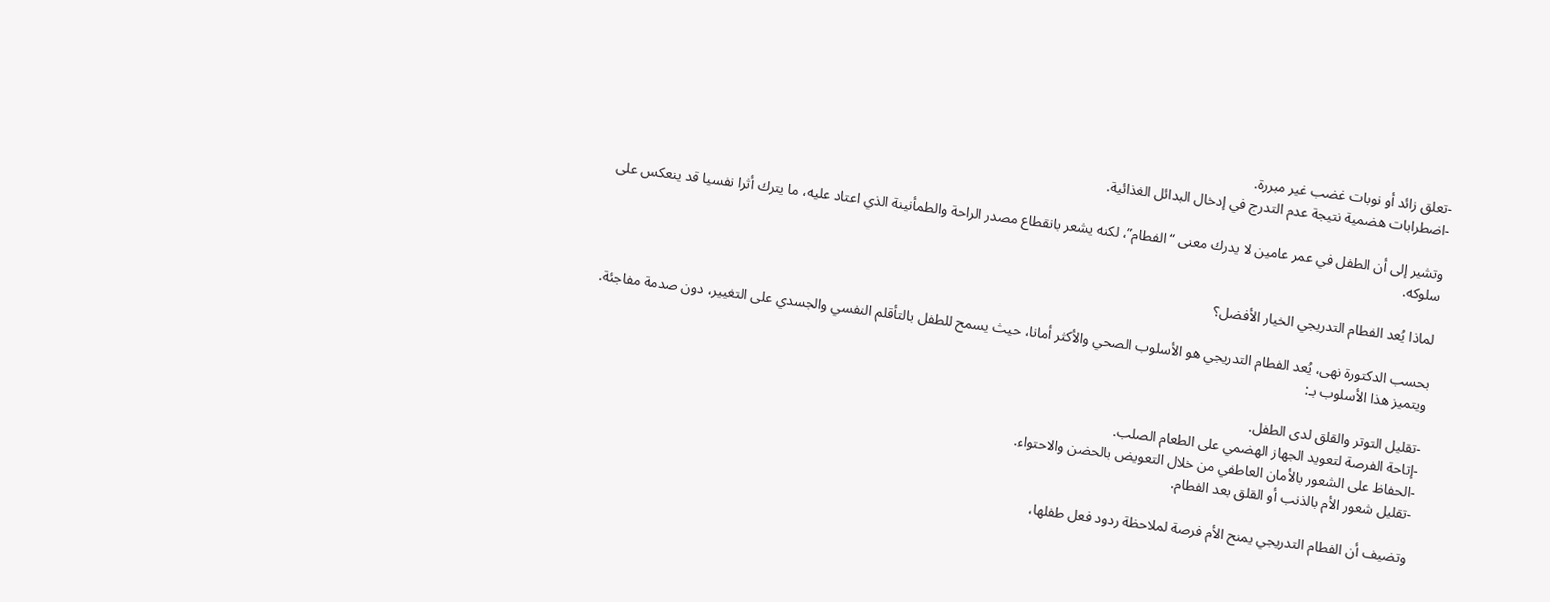-تعلق زائد أو نوبات غضب غير مبررة.
-اضطرابات هضمية نتيجة عدم التدرج في إدخال البدائل الغذائية.

وتشير إلى أن الطفل في عمر عامين لا يدرك معنى “الفطام”، لكنه يشعر بانقطاع مصدر الراحة والطمأنينة الذي اعتاد عليه، ما يترك أثرا نفسيا قد ينعكس على سلوكه.

لماذا يُعد الفطام التدريجي الخيار الأفضل؟

بحسب الدكتورة نهى، يُعد الفطام التدريجي هو الأسلوب الصحي والأكثر أمانا، حيث يسمح للطفل بالتأقلم النفسي والجسدي على التغيير، دون صدمة مفاجئة. ويتميز هذا الأسلوب بـ:

-تقليل التوتر والقلق لدى الطفل.
-إتاحة الفرصة لتعويد الجهاز الهضمي على الطعام الصلب.
-الحفاظ على الشعور بالأمان العاطفي من خلال التعويض بالحضن والاحتواء.
-تقليل شعور الأم بالذنب أو القلق بعد الفطام.

وتضيف أن الفطام التدريجي يمنح الأم فرصة لملاحظة ردود فعل طفلها،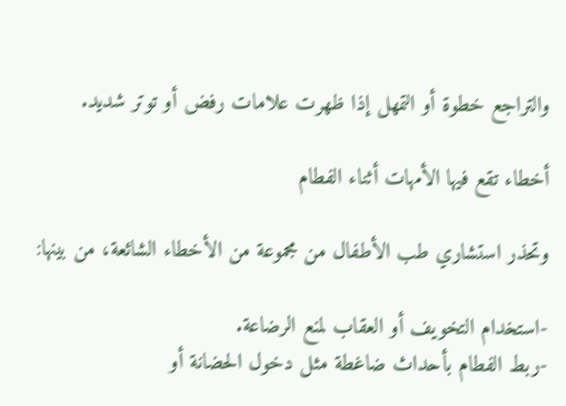والتراجع خطوة أو التمهل إذا ظهرت علامات رفض أو توتر شديد.

أخطاء تقع فيها الأمهات أثناء الفطام

وتحذر استشاري طب الأطفال من مجموعة من الأخطاء الشائعة، من بينها:

-استخدام التخويف أو العقاب لمنع الرضاعة.
-ربط الفطام بأحداث ضاغطة مثل دخول الحضانة أو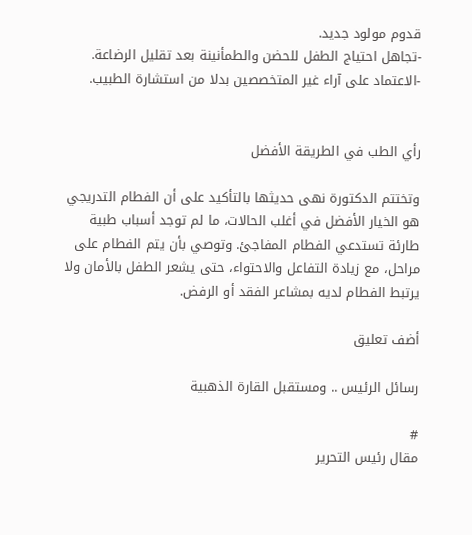قدوم مولود جديد.
-تجاهل احتياج الطفل للحضن والطمأنينة بعد تقليل الرضاعة.
-الاعتماد على آراء غير المتخصصين بدلا من استشارة الطبيب.


رأي الطب في الطريقة الأفضل

وتختتم الدكتورة نهى حديثها بالتأكيد على أن الفطام التدريجي هو الخيار الأفضل في أغلب الحالات، ما لم توجد أسباب طبية طارئة تستدعي الفطام المفاجئ. وتوصي بأن يتم الفطام على مراحل، مع زيادة التفاعل والاحتواء، حتى يشعر الطفل بالأمان ولا يرتبط الفطام لديه بمشاعر الفقد أو الرفض.

أضف تعليق

رسائل الرئيس .. ومستقبل القارة الذهبية

#
مقال رئيس التحرير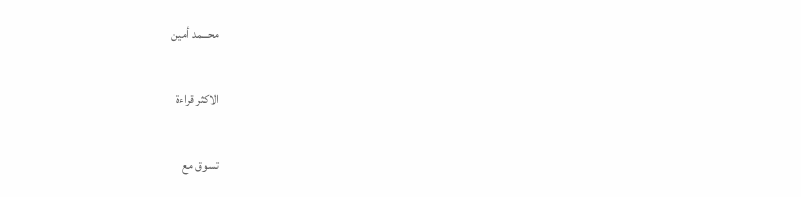محـــمد أمين

الاكثر قراءة

تسوق مع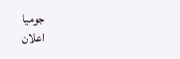جوميا
اعلان